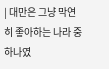| 대만은 그냥 막연히 좋아하는 나라 중 하나였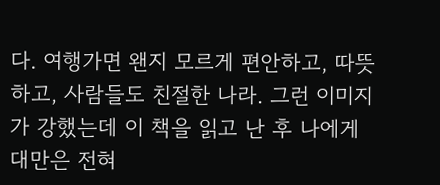다. 여행가면 왠지 모르게 편안하고, 따뜻하고, 사람들도 친절한 나라. 그런 이미지가 강했는데 이 책을 읽고 난 후 나에게 대만은 전혀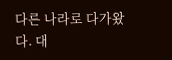다른 나라로 다가왔다. 대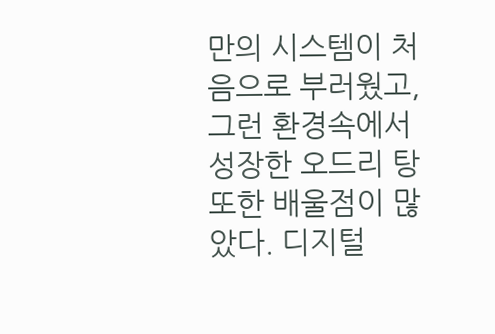만의 시스템이 처음으로 부러웠고, 그런 환경속에서 성장한 오드리 탕 또한 배울점이 많았다. 디지털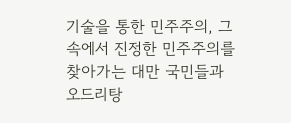기술을 통한 민주주의, 그 속에서 진정한 민주주의를 찾아가는 대만 국민들과 오드리탕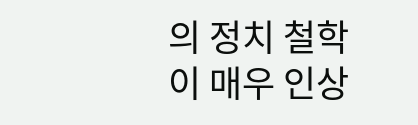의 정치 철학이 매우 인상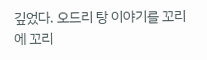깊었다. 오드리 탕 이야기를 꼬리에 꼬리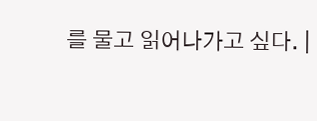를 물고 읽어나가고 싶다. |